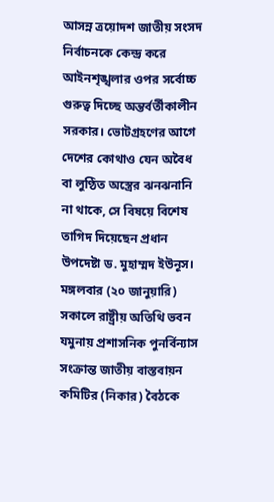আসন্ন ত্রয়োদশ জাতীয় সংসদ নির্বাচনকে কেন্দ্র করে আইনশৃঙ্খলার ওপর সর্বোচ্চ গুরুত্ব দিচ্ছে অন্তর্বর্তীকালীন সরকার। ভোটগ্রহণের আগে দেশের কোথাও যেন অবৈধ বা লুণ্ঠিত অস্ত্রের ঝনঝনানি না থাকে, সে বিষয়ে বিশেষ তাগিদ দিয়েছেন প্রধান উপদেষ্টা ড. মুহাম্মদ ইউনূস। মঙ্গলবার (২০ জানুয়ারি) সকালে রাষ্ট্রীয় অতিথি ভবন যমুনায় প্রশাসনিক পুনর্বিন্যাস সংক্রান্ত জাতীয় বাস্তবায়ন কমিটির (নিকার) বৈঠকে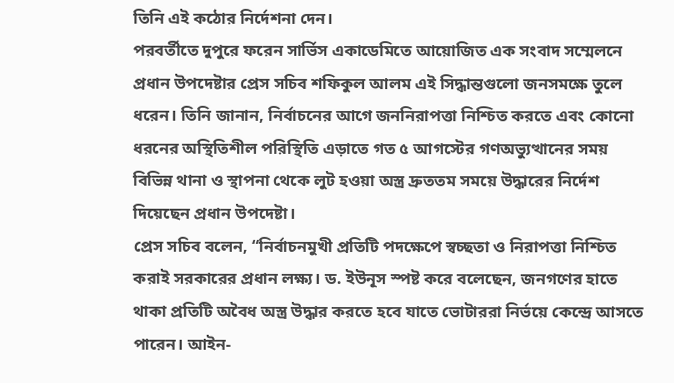তিনি এই কঠোর নির্দেশনা দেন।
পরবর্তীতে দুপুরে ফরেন সার্ভিস একাডেমিতে আয়োজিত এক সংবাদ সম্মেলনে প্রধান উপদেষ্টার প্রেস সচিব শফিকুল আলম এই সিদ্ধান্তগুলো জনসমক্ষে তুলে ধরেন। তিনি জানান, নির্বাচনের আগে জননিরাপত্তা নিশ্চিত করতে এবং কোনো ধরনের অস্থিতিশীল পরিস্থিতি এড়াতে গত ৫ আগস্টের গণঅভ্যুত্থানের সময় বিভিন্ন থানা ও স্থাপনা থেকে লুট হওয়া অস্ত্র দ্রুততম সময়ে উদ্ধারের নির্দেশ দিয়েছেন প্রধান উপদেষ্টা।
প্রেস সচিব বলেন, “নির্বাচনমুখী প্রতিটি পদক্ষেপে স্বচ্ছতা ও নিরাপত্তা নিশ্চিত করাই সরকারের প্রধান লক্ষ্য। ড. ইউনূস স্পষ্ট করে বলেছেন, জনগণের হাতে থাকা প্রতিটি অবৈধ অস্ত্র উদ্ধার করতে হবে যাতে ভোটাররা নির্ভয়ে কেন্দ্রে আসতে পারেন। আইন-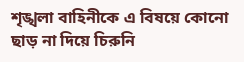শৃঙ্খলা বাহিনীকে এ বিষয়ে কোনো ছাড় না দিয়ে চিরুনি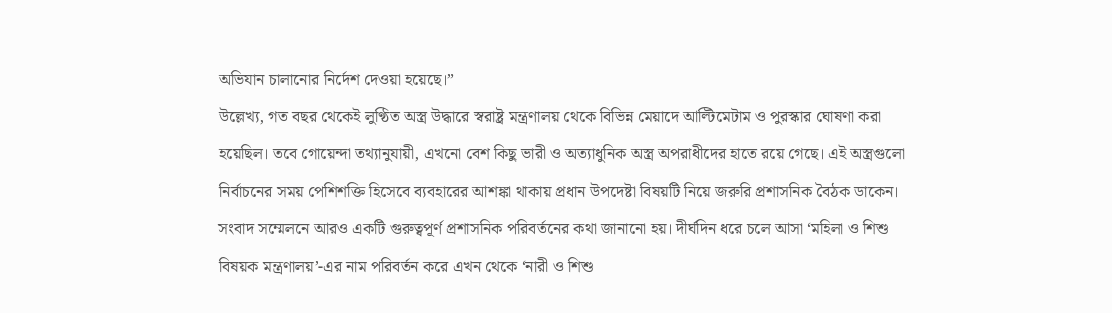অভিযান চালানোর নির্দেশ দেওয়া হয়েছে।”
উল্লেখ্য, গত বছর থেকেই লুণ্ঠিত অস্ত্র উদ্ধারে স্বরাষ্ট্র মন্ত্রণালয় থেকে বিভিন্ন মেয়াদে আল্টিমেটাম ও পুরস্কার ঘোষণা করা হয়েছিল। তবে গোয়েন্দা তথ্যানুযায়ী, এখনো বেশ কিছু ভারী ও অত্যাধুনিক অস্ত্র অপরাধীদের হাতে রয়ে গেছে। এই অস্ত্রগুলো নির্বাচনের সময় পেশিশক্তি হিসেবে ব্যবহারের আশঙ্কা থাকায় প্রধান উপদেষ্টা বিষয়টি নিয়ে জরুরি প্রশাসনিক বৈঠক ডাকেন।
সংবাদ সম্মেলনে আরও একটি গুরুত্বপূর্ণ প্রশাসনিক পরিবর্তনের কথা জানানো হয়। দীর্ঘদিন ধরে চলে আসা ‘মহিলা ও শিশু বিষয়ক মন্ত্রণালয়’-এর নাম পরিবর্তন করে এখন থেকে ‘নারী ও শিশু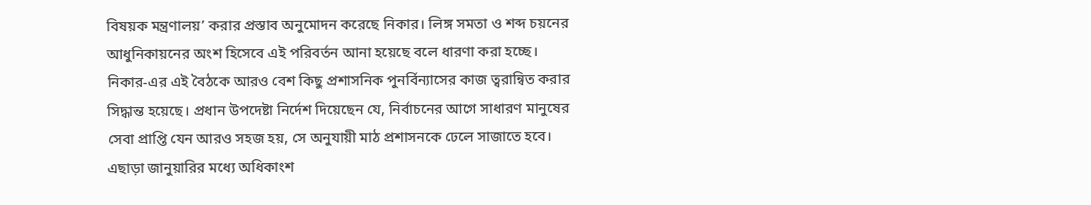বিষয়ক মন্ত্রণালয়’ করার প্রস্তাব অনুমোদন করেছে নিকার। লিঙ্গ সমতা ও শব্দ চয়নের আধুনিকায়নের অংশ হিসেবে এই পরিবর্তন আনা হয়েছে বলে ধারণা করা হচ্ছে।
নিকার-এর এই বৈঠকে আরও বেশ কিছু প্রশাসনিক পুনর্বিন্যাসের কাজ ত্বরান্বিত করার সিদ্ধান্ত হয়েছে। প্রধান উপদেষ্টা নির্দেশ দিয়েছেন যে, নির্বাচনের আগে সাধারণ মানুষের সেবা প্রাপ্তি যেন আরও সহজ হয়, সে অনুযায়ী মাঠ প্রশাসনকে ঢেলে সাজাতে হবে। এছাড়া জানুয়ারির মধ্যে অধিকাংশ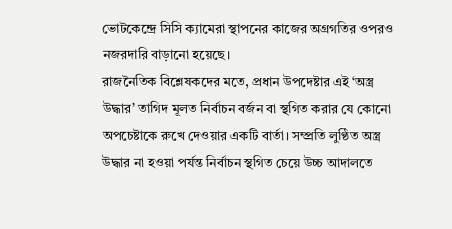ভোটকেন্দ্রে সিসি ক্যামেরা স্থাপনের কাজের অগ্রগতির ওপরও নজরদারি বাড়ানো হয়েছে।
রাজনৈতিক বিশ্লেষকদের মতে, প্রধান উপদেষ্টার এই ‘অস্ত্র উদ্ধার’ তাগিদ মূলত নির্বাচন বর্জন বা স্থগিত করার যে কোনো অপচেষ্টাকে রুখে দেওয়ার একটি বার্তা। সম্প্রতি লুণ্ঠিত অস্ত্র উদ্ধার না হওয়া পর্যন্ত নির্বাচন স্থগিত চেয়ে উচ্চ আদালতে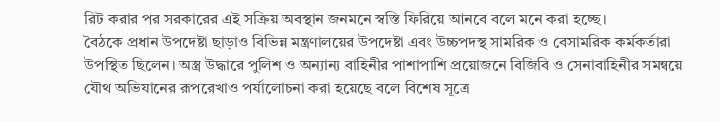রিট করার পর সরকারের এই সক্রিয় অবস্থান জনমনে স্বস্তি ফিরিয়ে আনবে বলে মনে করা হচ্ছে।
বৈঠকে প্রধান উপদেষ্টা ছাড়াও বিভিন্ন মন্ত্রণালয়ের উপদেষ্টা এবং উচ্চপদস্থ সামরিক ও বেসামরিক কর্মকর্তারা উপস্থিত ছিলেন। অস্ত্র উদ্ধারে পুলিশ ও অন্যান্য বাহিনীর পাশাপাশি প্রয়োজনে বিজিবি ও সেনাবাহিনীর সমন্বয়ে যৌথ অভিযানের রূপরেখাও পর্যালোচনা করা হয়েছে বলে বিশেষ সূত্রে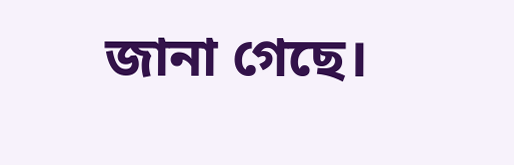জানা গেছে।